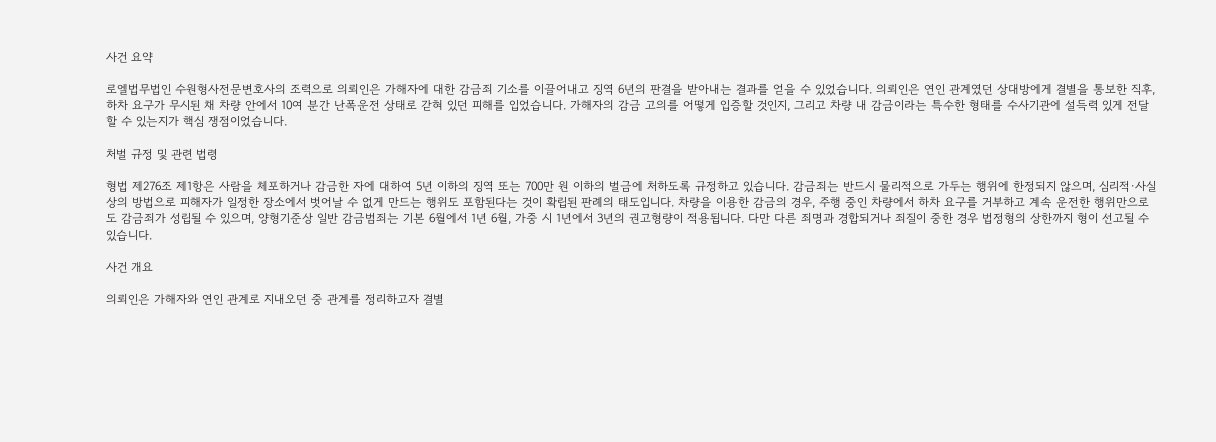사건 요약

로엘법무법인 수원형사전문변호사의 조력으로 의뢰인은 가해자에 대한 감금죄 기소를 이끌어내고 징역 6년의 판결을 받아내는 결과를 얻을 수 있었습니다. 의뢰인은 연인 관계였던 상대방에게 결별을 통보한 직후, 하차 요구가 무시된 채 차량 안에서 10여 분간 난폭운전 상태로 갇혀 있던 피해를 입었습니다. 가해자의 감금 고의를 어떻게 입증할 것인지, 그리고 차량 내 감금이라는 특수한 형태를 수사기관에 설득력 있게 전달할 수 있는지가 핵심 쟁점이었습니다.

처벌 규정 및 관련 법령

형법 제276조 제1항은 사람을 체포하거나 감금한 자에 대하여 5년 이하의 징역 또는 700만 원 이하의 벌금에 처하도록 규정하고 있습니다. 감금죄는 반드시 물리적으로 가두는 행위에 한정되지 않으며, 심리적·사실상의 방법으로 피해자가 일정한 장소에서 벗어날 수 없게 만드는 행위도 포함된다는 것이 확립된 판례의 태도입니다. 차량을 이용한 감금의 경우, 주행 중인 차량에서 하차 요구를 거부하고 계속 운전한 행위만으로도 감금죄가 성립될 수 있으며, 양형기준상 일반 감금범죄는 기본 6월에서 1년 6월, 가중 시 1년에서 3년의 권고형량이 적용됩니다. 다만 다른 죄명과 경합되거나 죄질이 중한 경우 법정형의 상한까지 형이 선고될 수 있습니다.

사건 개요

의뢰인은 가해자와 연인 관계로 지내오던 중 관계를 정리하고자 결별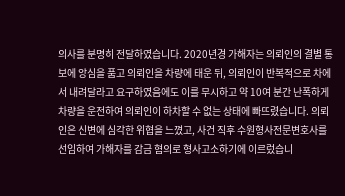의사를 분명히 전달하였습니다. 2020년경 가해자는 의뢰인의 결별 통보에 앙심을 품고 의뢰인을 차량에 태운 뒤, 의뢰인이 반복적으로 차에서 내려달라고 요구하였음에도 이를 무시하고 약 10여 분간 난폭하게 차량을 운전하여 의뢰인이 하차할 수 없는 상태에 빠뜨렸습니다. 의뢰인은 신변에 심각한 위협을 느꼈고, 사건 직후 수원형사전문변호사를 선임하여 가해자를 감금 혐의로 형사고소하기에 이르렀습니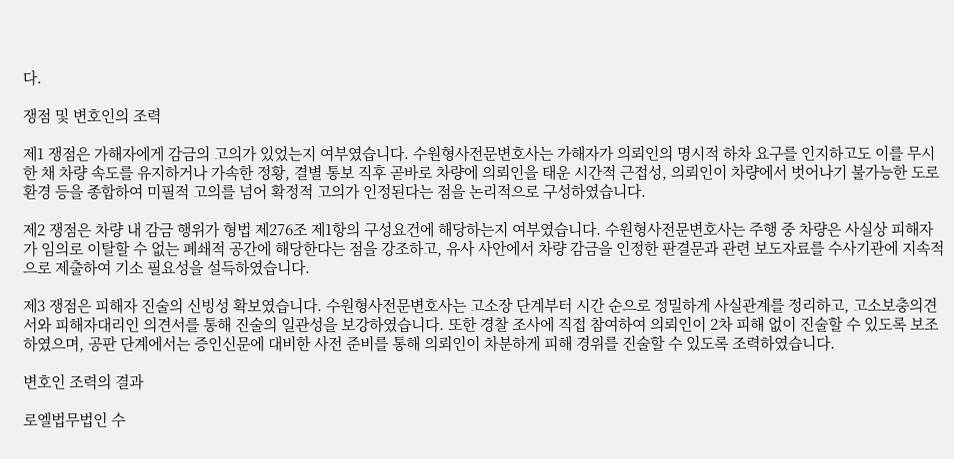다.

쟁점 및 변호인의 조력

제1 쟁점은 가해자에게 감금의 고의가 있었는지 여부였습니다. 수원형사전문변호사는 가해자가 의뢰인의 명시적 하차 요구를 인지하고도 이를 무시한 채 차량 속도를 유지하거나 가속한 정황, 결별 통보 직후 곧바로 차량에 의뢰인을 태운 시간적 근접성, 의뢰인이 차량에서 벗어나기 불가능한 도로 환경 등을 종합하여 미필적 고의를 넘어 확정적 고의가 인정된다는 점을 논리적으로 구성하였습니다.

제2 쟁점은 차량 내 감금 행위가 형법 제276조 제1항의 구성요건에 해당하는지 여부였습니다. 수원형사전문변호사는 주행 중 차량은 사실상 피해자가 임의로 이탈할 수 없는 폐쇄적 공간에 해당한다는 점을 강조하고, 유사 사안에서 차량 감금을 인정한 판결문과 관련 보도자료를 수사기관에 지속적으로 제출하여 기소 필요성을 설득하였습니다.

제3 쟁점은 피해자 진술의 신빙성 확보였습니다. 수원형사전문변호사는 고소장 단계부터 시간 순으로 정밀하게 사실관계를 정리하고, 고소보충의견서와 피해자대리인 의견서를 통해 진술의 일관성을 보강하였습니다. 또한 경찰 조사에 직접 참여하여 의뢰인이 2차 피해 없이 진술할 수 있도록 보조하였으며, 공판 단계에서는 증인신문에 대비한 사전 준비를 통해 의뢰인이 차분하게 피해 경위를 진술할 수 있도록 조력하였습니다.

변호인 조력의 결과

로엘법무법인 수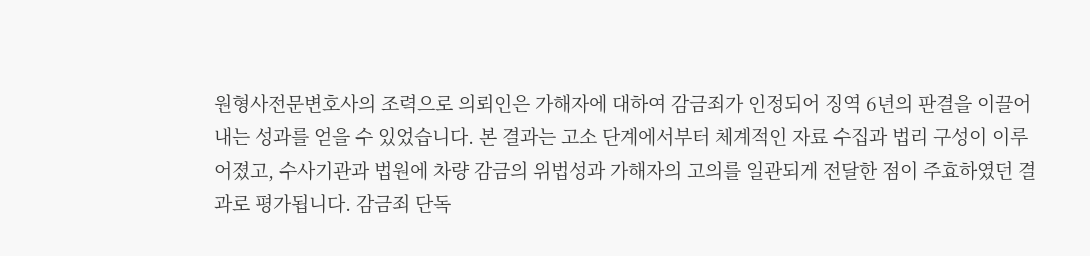원형사전문변호사의 조력으로 의뢰인은 가해자에 대하여 감금죄가 인정되어 징역 6년의 판결을 이끌어내는 성과를 얻을 수 있었습니다. 본 결과는 고소 단계에서부터 체계적인 자료 수집과 법리 구성이 이루어졌고, 수사기관과 법원에 차량 감금의 위법성과 가해자의 고의를 일관되게 전달한 점이 주효하였던 결과로 평가됩니다. 감금죄 단독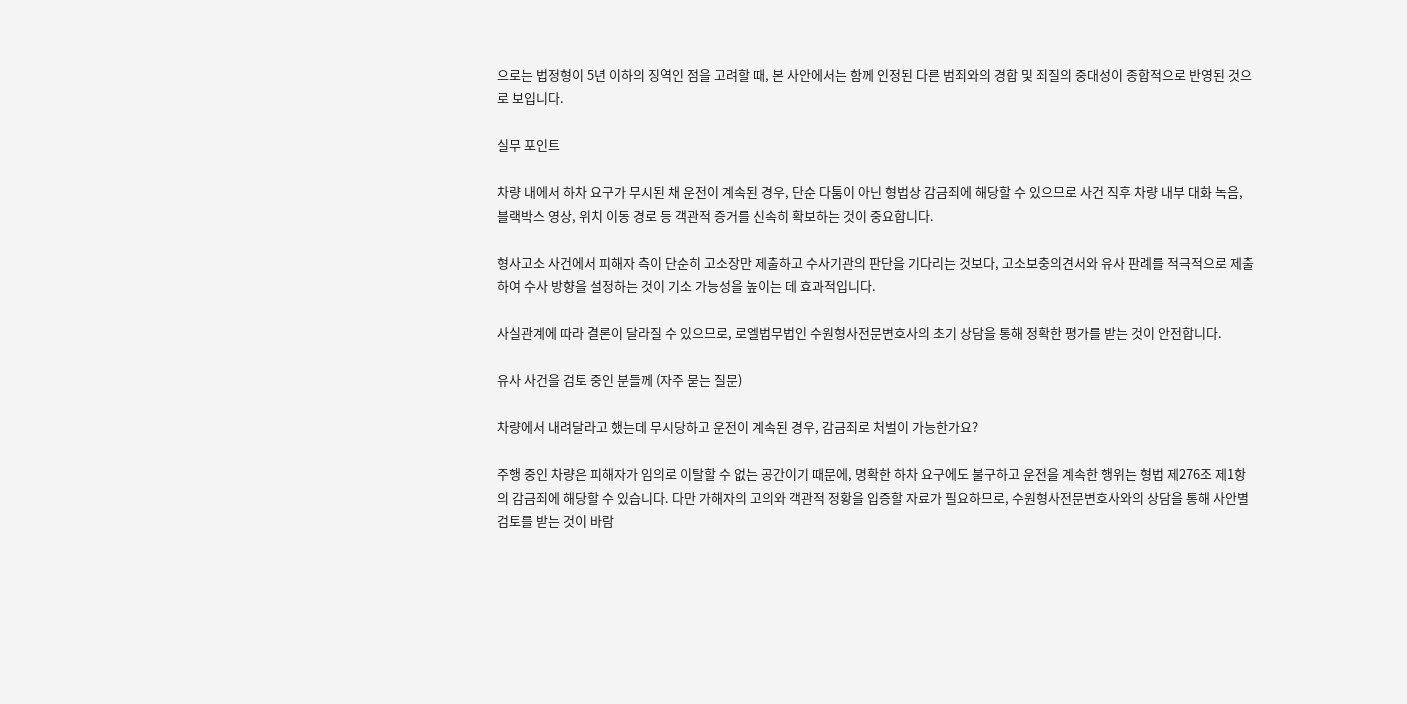으로는 법정형이 5년 이하의 징역인 점을 고려할 때, 본 사안에서는 함께 인정된 다른 범죄와의 경합 및 죄질의 중대성이 종합적으로 반영된 것으로 보입니다.

실무 포인트

차량 내에서 하차 요구가 무시된 채 운전이 계속된 경우, 단순 다툼이 아닌 형법상 감금죄에 해당할 수 있으므로 사건 직후 차량 내부 대화 녹음, 블랙박스 영상, 위치 이동 경로 등 객관적 증거를 신속히 확보하는 것이 중요합니다.

형사고소 사건에서 피해자 측이 단순히 고소장만 제출하고 수사기관의 판단을 기다리는 것보다, 고소보충의견서와 유사 판례를 적극적으로 제출하여 수사 방향을 설정하는 것이 기소 가능성을 높이는 데 효과적입니다.

사실관계에 따라 결론이 달라질 수 있으므로, 로엘법무법인 수원형사전문변호사의 초기 상담을 통해 정확한 평가를 받는 것이 안전합니다.

유사 사건을 검토 중인 분들께 (자주 묻는 질문)

차량에서 내려달라고 했는데 무시당하고 운전이 계속된 경우, 감금죄로 처벌이 가능한가요?

주행 중인 차량은 피해자가 임의로 이탈할 수 없는 공간이기 때문에, 명확한 하차 요구에도 불구하고 운전을 계속한 행위는 형법 제276조 제1항의 감금죄에 해당할 수 있습니다. 다만 가해자의 고의와 객관적 정황을 입증할 자료가 필요하므로, 수원형사전문변호사와의 상담을 통해 사안별 검토를 받는 것이 바람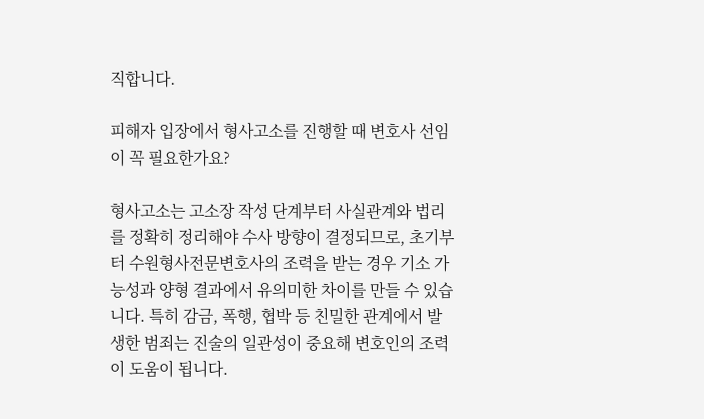직합니다.

피해자 입장에서 형사고소를 진행할 때 변호사 선임이 꼭 필요한가요?

형사고소는 고소장 작성 단계부터 사실관계와 법리를 정확히 정리해야 수사 방향이 결정되므로, 초기부터 수원형사전문변호사의 조력을 받는 경우 기소 가능성과 양형 결과에서 유의미한 차이를 만들 수 있습니다. 특히 감금, 폭행, 협박 등 친밀한 관계에서 발생한 범죄는 진술의 일관성이 중요해 변호인의 조력이 도움이 됩니다.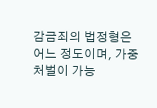감금죄의 법정형은 어느 정도이며, 가중처벌이 가능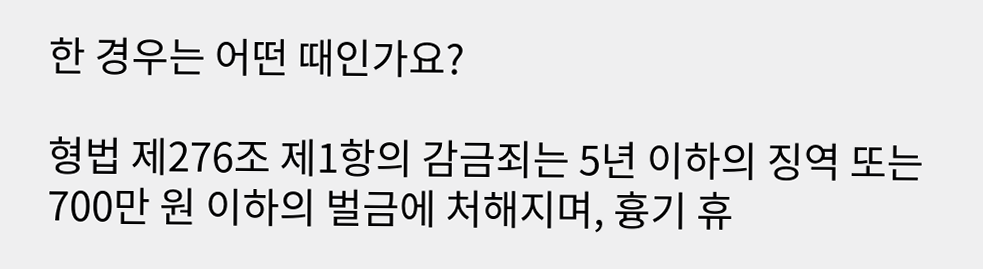한 경우는 어떤 때인가요?

형법 제276조 제1항의 감금죄는 5년 이하의 징역 또는 700만 원 이하의 벌금에 처해지며, 흉기 휴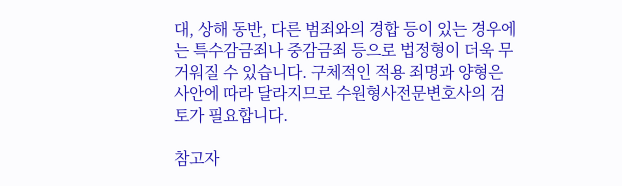대, 상해 동반, 다른 범죄와의 경합 등이 있는 경우에는 특수감금죄나 중감금죄 등으로 법정형이 더욱 무거워질 수 있습니다. 구체적인 적용 죄명과 양형은 사안에 따라 달라지므로 수원형사전문변호사의 검토가 필요합니다.

참고자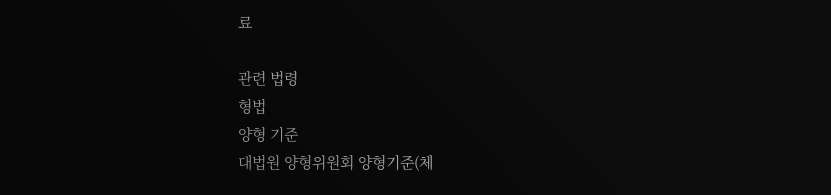료

관련 법령
형법
양형 기준
대법원 양형위원회 양형기준(체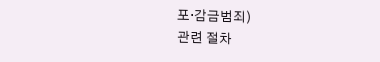포·감금범죄)
관련 절차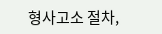형사고소 절차,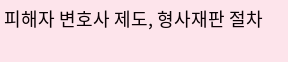피해자 변호사 제도, 형사재판 절차